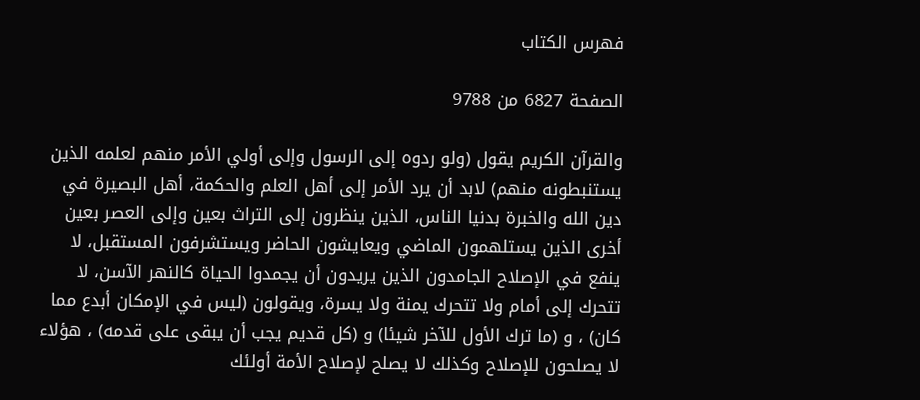فهرس الكتاب

الصفحة 6827 من 9788

والقرآن الكريم يقول (ولو ردوه إلى الرسول وإلى أولي الأمر منهم لعلمه الذين يستنبطونه منهم) لابد أن يرد الأمر إلى أهل العلم والحكمة، أهل البصيرة في دين الله والخبرة بدنيا الناس، الذين ينظرون إلى التراث بعين وإلى العصر بعين أخرى الذين يستلهمون الماضي ويعايشون الحاضر ويستشرفون المستقبل، لا ينفع في الإصلاح الجامدون الذين يريدون أن يجمدوا الحياة كالنهر الآسن، لا تتحرك إلى أمام ولا تتحرك يمنة ولا يسرة، ويقولون (ليس في الإمكان أبدع مما كان) ، و (ما ترك الأول للآخر شيئا) و (كل قديم يجب أن يبقى على قدمه) ، هؤلاء لا يصلحون للإصلاح وكذلك لا يصلح لإصلاح الأمة أولئك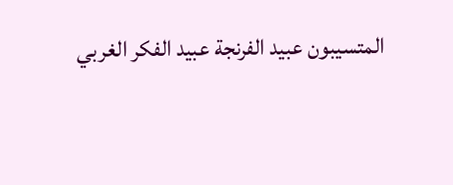المتسيبون عبيد الفرنجة عبيد الفكر الغربي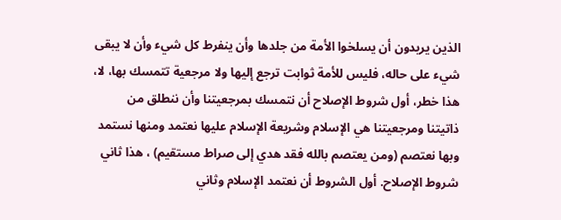الذين يريدون أن يسلخوا الأمة من جلدها وأن ينفرط كل شيء وأن لا يبقى شيء على حاله، فليس للأمة ثوابت ترجع إليها ولا مرجعية تتمسك بها، لا، هذا خطر، أول شروط الإصلاح أن نتمسك بمرجعيتنا وأن ننطلق من ذاتيتنا ومرجعيتنا هي الإسلام وشريعة الإسلام عليها نعتمد ومنها نستمد وبها نعتصم (ومن يعتصم بالله فقد هدي إلى صراط مستقيم) ، هذا ثاني شروط الإصلاح. أول الشروط أن نعتمد الإسلام وثاني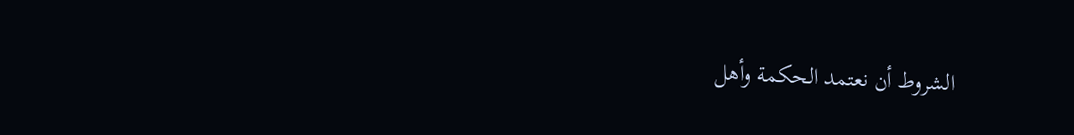الشروط أن نعتمد الحكمة وأهل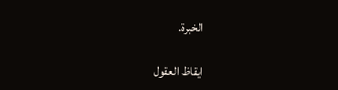الخبرة.

ايقاظ العقول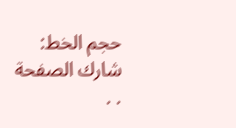حجم الخط:
شارك الصفحة
. .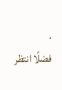.
فضلًا انتظر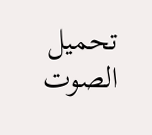تحميل الصوت